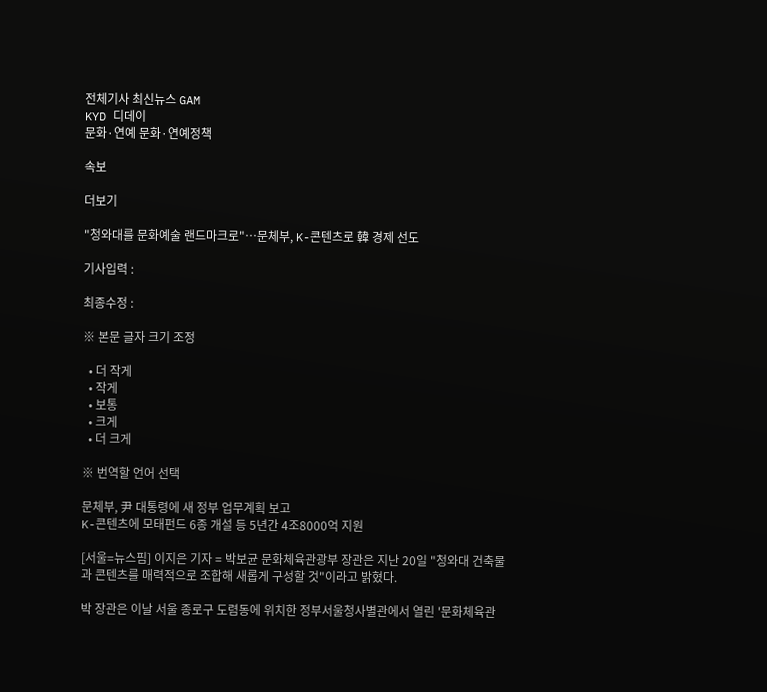전체기사 최신뉴스 GAM
KYD 디데이
문화·연예 문화·연예정책

속보

더보기

"청와대를 문화예술 랜드마크로"…문체부, K-콘텐츠로 韓 경제 선도

기사입력 :

최종수정 :

※ 본문 글자 크기 조정

  • 더 작게
  • 작게
  • 보통
  • 크게
  • 더 크게

※ 번역할 언어 선택

문체부, 尹 대통령에 새 정부 업무계획 보고
K-콘텐츠에 모태펀드 6종 개설 등 5년간 4조8000억 지원

[서울=뉴스핌] 이지은 기자 = 박보균 문화체육관광부 장관은 지난 20일 "청와대 건축물과 콘텐츠를 매력적으로 조합해 새롭게 구성할 것"이라고 밝혔다.

박 장관은 이날 서울 종로구 도렴동에 위치한 정부서울청사별관에서 열린 '문화체육관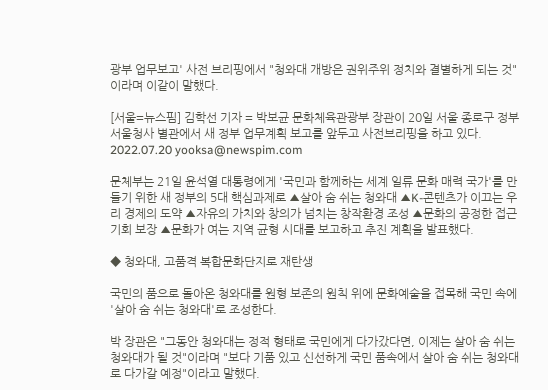광부 업무보고' 사전 브리핑에서 "청와대 개방은 권위주위 정치와 결별하게 되는 것"이라며 이같이 말했다.

[서울=뉴스핌] 김학선 기자 = 박보균 문화체육관광부 장관이 20일 서울 종로구 정부서울청사 별관에서 새 정부 업무계획 보고를 앞두고 사전브리핑을 하고 있다. 2022.07.20 yooksa@newspim.com

문체부는 21일 윤석열 대통령에게 '국민과 함께하는 세계 일류 문화 매력 국가'를 만들기 위한 새 정부의 5대 핵심과제로 ▲살아 숨 쉬는 청와대 ▲K-콘텐츠가 이끄는 우리 경제의 도약 ▲자유의 가치와 창의가 넘치는 창작환경 조성 ▲문화의 공정한 접근 기회 보장 ▲문화가 여는 지역 균형 시대를 보고하고 추진 계획을 발표했다.

◆ 청와대, 고품격 복합문화단지로 재탄생

국민의 품으로 돌아온 청와대를 원형 보존의 원칙 위에 문화예술을 접목해 국민 속에 '살아 숨 쉬는 청와대'로 조성한다.

박 장관은 "그동안 청와대는 정적 형태로 국민에게 다가갔다면, 이제는 살아 숨 쉬는 청와대가 될 것"이라며 "보다 기품 있고 신선하게 국민 품속에서 살아 숨 쉬는 청와대로 다가갈 예정"이라고 말했다.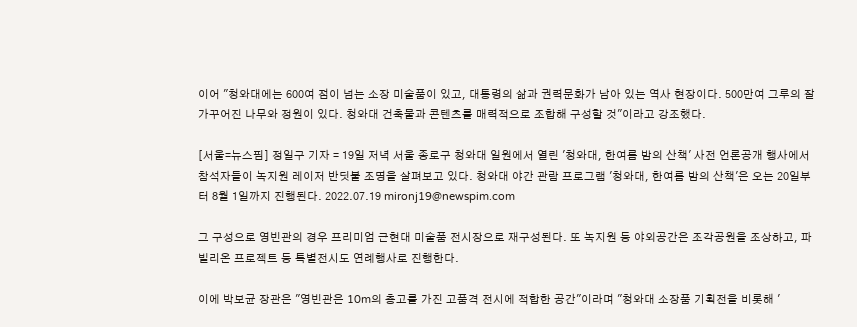이어 "청와대에는 600여 점이 넘는 소장 미술품이 있고, 대통령의 삶과 권력문화가 남아 있는 역사 현장이다. 500만여 그루의 잘 가꾸어진 나무와 정원이 있다. 청와대 건축물과 콘텐츠를 매력적으로 조합해 구성할 것"이라고 강조했다.

[서울=뉴스핌] 정일구 기자 = 19일 저녁 서울 종로구 청와대 일원에서 열린 '청와대, 한여름 밤의 산책' 사전 언론공개 행사에서 참석자들이 녹지원 레이저 반딧불 조명을 살펴보고 있다. 청와대 야간 관람 프로그램 '청와대, 한여름 밤의 산책'은 오는 20일부터 8월 1일까지 진행된다. 2022.07.19 mironj19@newspim.com

그 구성으로 영빈관의 경우 프리미엄 근현대 미술품 전시장으로 재구성된다. 또 녹지원 등 야외공간은 조각공원을 조상하고, 파빌리온 프로젝트 등 특별전시도 연례행사로 진행한다.

이에 박보균 장관은 "영빈관은 10m의 층고를 가진 고품격 전시에 적합한 공간"이라며 "청와대 소장품 기획전을 비롯해 '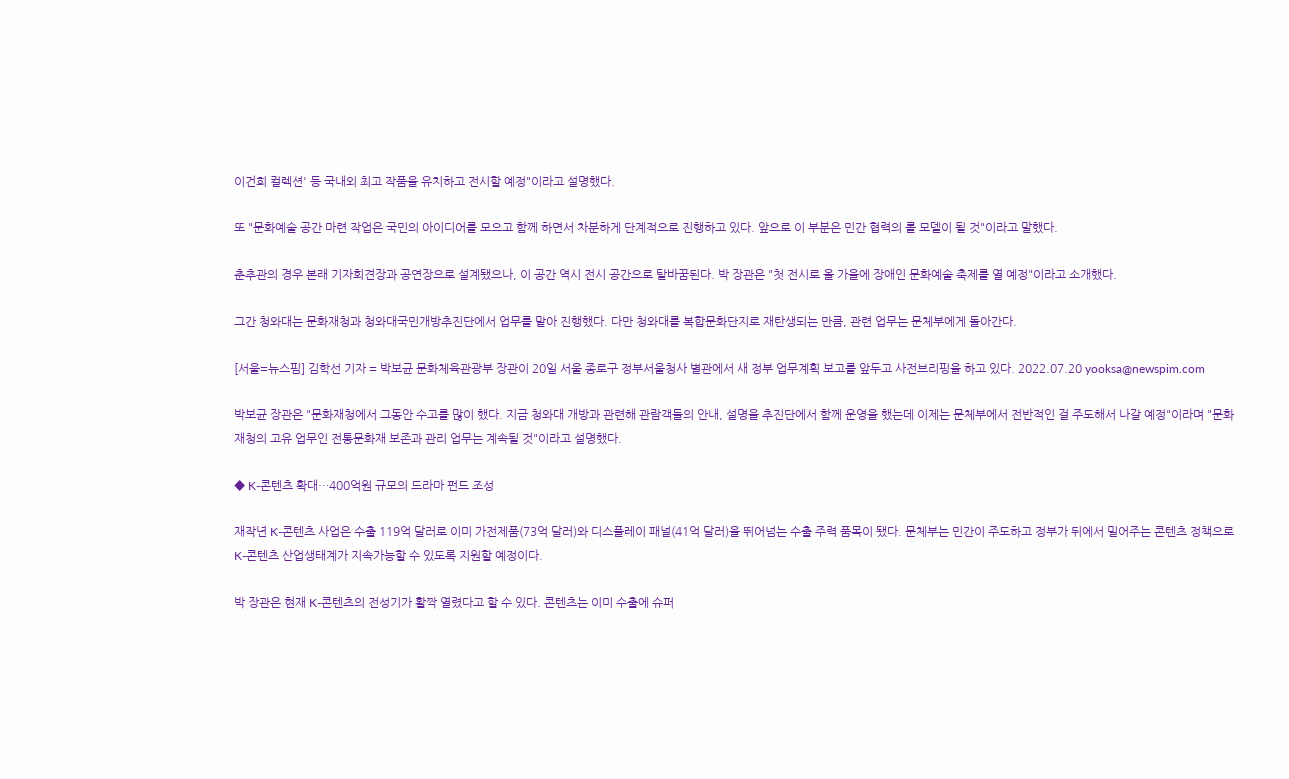이건희 컬렉션' 등 국내외 최고 작품을 유치하고 전시할 예정"이라고 설명했다.

또 "문화예술 공간 마련 작업은 국민의 아이디어를 모으고 함께 하면서 차분하게 단계적으로 진행하고 있다. 앞으로 이 부분은 민간 협력의 롤 모델이 될 것"이라고 말했다.

춘추관의 경우 본래 기자회견장과 공연장으로 설계됐으나, 이 공간 역시 전시 공간으로 탈바꿈된다. 박 장관은 "첫 전시로 올 가을에 장애인 문화예술 축제를 열 예정"이라고 소개했다.

그간 청와대는 문화재청과 청와대국민개방추진단에서 업무를 맡아 진행했다. 다만 청와대를 복합문화단지로 재탄생되는 만큼, 관련 업무는 문체부에게 돌아간다.

[서울=뉴스핌] 김학선 기자 = 박보균 문화체육관광부 장관이 20일 서울 종로구 정부서울청사 별관에서 새 정부 업무계획 보고를 앞두고 사전브리핑을 하고 있다. 2022.07.20 yooksa@newspim.com

박보균 장관은 "문화재청에서 그동안 수고를 많이 했다. 지금 청와대 개방과 관련해 관람객들의 안내, 설명을 추진단에서 함께 운영을 했는데 이제는 문체부에서 전반적인 걸 주도해서 나갈 예정"이라며 "문화재청의 고유 업무인 전통문화재 보존과 관리 업무는 계속될 것"이라고 설명했다.

◆ K-콘텐츠 확대…400억원 규모의 드라마 펀드 조성

재작년 K-콘텐츠 사업은 수출 119억 달러로 이미 가전제품(73억 달러)와 디스플레이 패널(41억 달러)을 뛰어넘는 수출 주력 품목이 됐다. 문체부는 민간이 주도하고 정부가 뒤에서 밀어주는 콘텐츠 정책으로 K-콘텐츠 산업생태계가 지속가능할 수 있도록 지원할 예정이다.

박 장관은 현재 K-콘텐츠의 전성기가 활짝 열렸다고 할 수 있다. 콘텐츠는 이미 수출에 슈퍼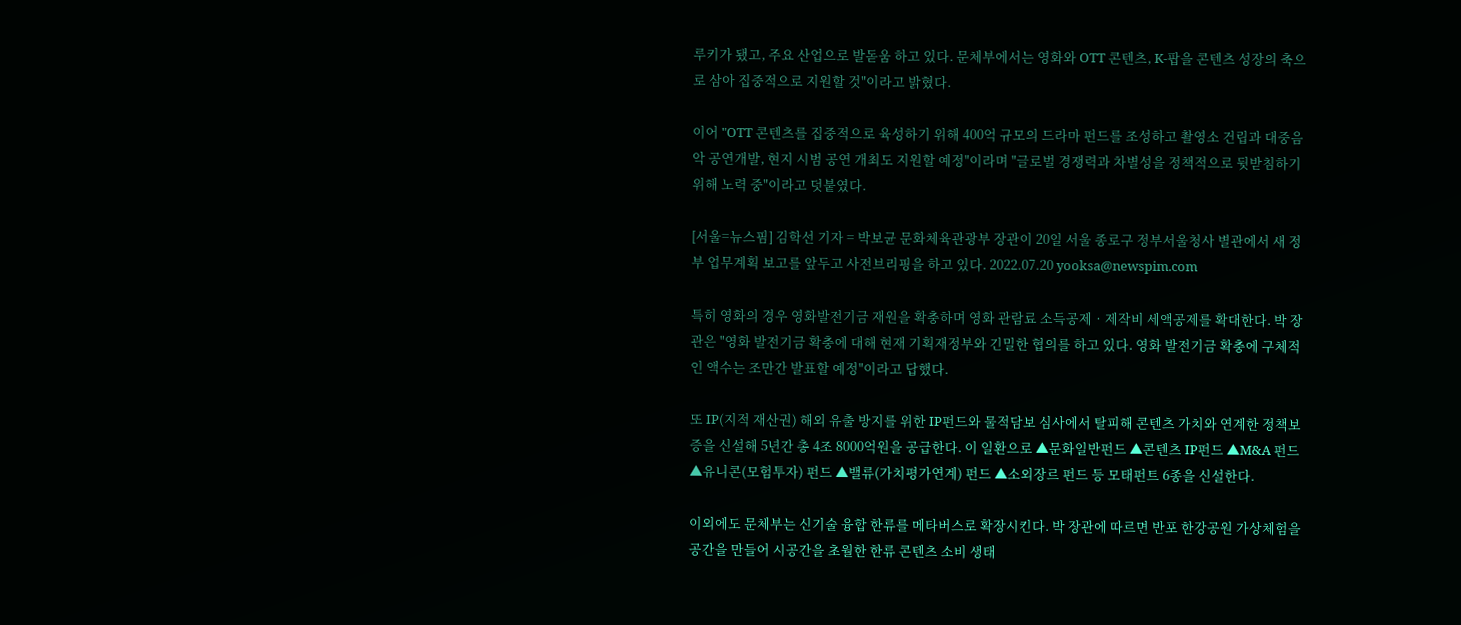루키가 됐고, 주요 산업으로 발돋움 하고 있다. 문체부에서는 영화와 OTT 콘텐츠, K-팝을 콘텐츠 성장의 축으로 삼아 집중적으로 지원할 것"이라고 밝혔다.

이어 "OTT 콘텐츠를 집중적으로 육성하기 위해 400억 규모의 드라마 펀드를 조성하고 촬영소 건립과 대중음악 공연개발, 현지 시범 공연 개최도 지원할 예정"이라며 "글로벌 경쟁력과 차별성을 정책적으로 뒷받침하기 위해 노력 중"이라고 덧붙였다.

[서울=뉴스핌] 김학선 기자 = 박보균 문화체육관광부 장관이 20일 서울 종로구 정부서울청사 별관에서 새 정부 업무계획 보고를 앞두고 사전브리핑을 하고 있다. 2022.07.20 yooksa@newspim.com

특히 영화의 경우 영화발전기금 재원을 확충하며 영화 관람료 소득공제‧제작비 세액공제를 확대한다. 박 장관은 "영화 발전기금 확충에 대해 현재 기획재정부와 긴밀한 협의를 하고 있다. 영화 발전기금 확충에 구체적인 액수는 조만간 발표할 예정"이라고 답했다.

또 IP(지적 재산권) 해외 유출 방지를 위한 IP펀드와 물적담보 심사에서 탈피해 콘텐츠 가치와 연계한 정책보증을 신설해 5년간 총 4조 8000억원을 공급한다. 이 일환으로 ▲문화일반펀드 ▲콘텐츠 IP펀드 ▲M&A 펀드 ▲유니콘(모험투자) 펀드 ▲밸류(가치평가연계) 펀드 ▲소외장르 펀드 등 모태펀트 6종을 신설한다.

이외에도 문체부는 신기술 융합 한류를 메타버스로 확장시킨다. 박 장관에 따르면 반포 한강공원 가상체험을 공간을 만들어 시공간을 초월한 한류 콘텐츠 소비 생태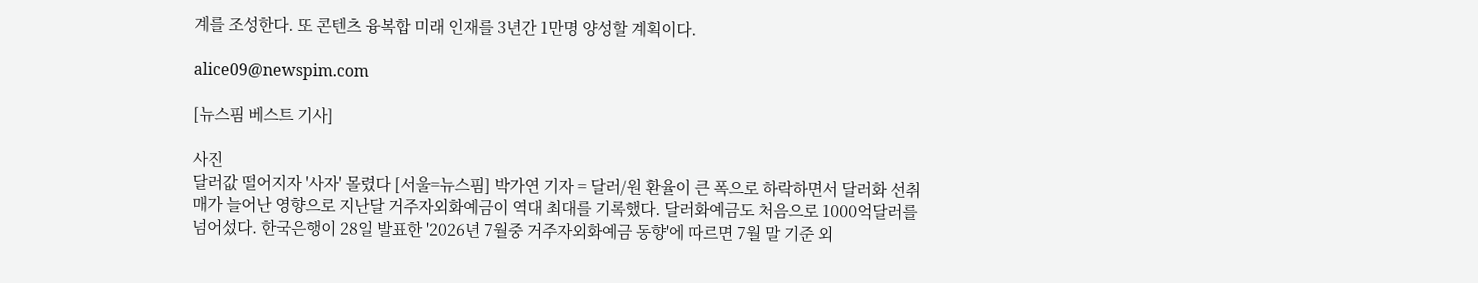계를 조성한다. 또 콘텐츠 융복합 미래 인재를 3년간 1만명 양성할 계획이다.

alice09@newspim.com

[뉴스핌 베스트 기사]

사진
달러값 떨어지자 '사자' 몰렸다 [서울=뉴스핌] 박가연 기자 = 달러/원 환율이 큰 폭으로 하락하면서 달러화 선취매가 늘어난 영향으로 지난달 거주자외화예금이 역대 최대를 기록했다. 달러화예금도 처음으로 1000억달러를 넘어섰다. 한국은행이 28일 발표한 '2026년 7월중 거주자외화예금 동향'에 따르면 7월 말 기준 외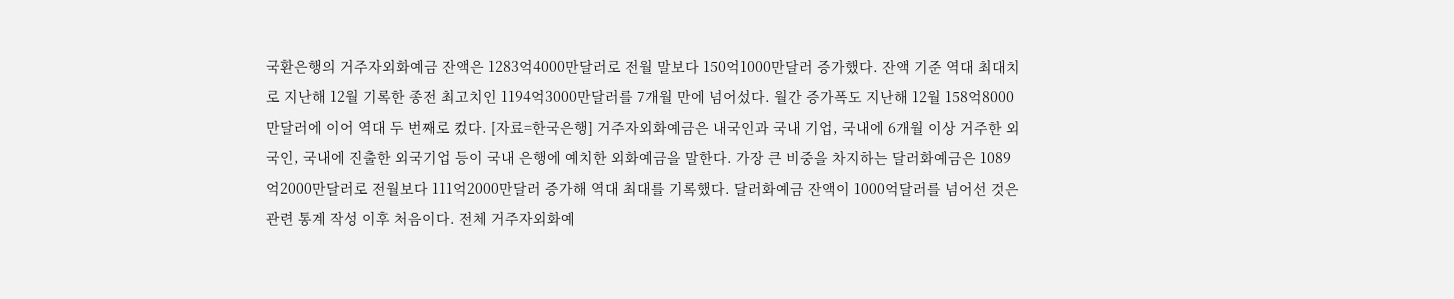국환은행의 거주자외화예금 잔액은 1283억4000만달러로 전월 말보다 150억1000만달러 증가했다. 잔액 기준 역대 최대치로 지난해 12월 기록한 종전 최고치인 1194억3000만달러를 7개월 만에 넘어섰다. 월간 증가폭도 지난해 12월 158억8000만달러에 이어 역대 두 번째로 컸다. [자료=한국은행] 거주자외화예금은 내국인과 국내 기업, 국내에 6개월 이상 거주한 외국인, 국내에 진출한 외국기업 등이 국내 은행에 예치한 외화예금을 말한다. 가장 큰 비중을 차지하는 달러화예금은 1089억2000만달러로 전월보다 111억2000만달러 증가해 역대 최대를 기록했다. 달러화예금 잔액이 1000억달러를 넘어선 것은 관련 통계 작성 이후 처음이다. 전체 거주자외화예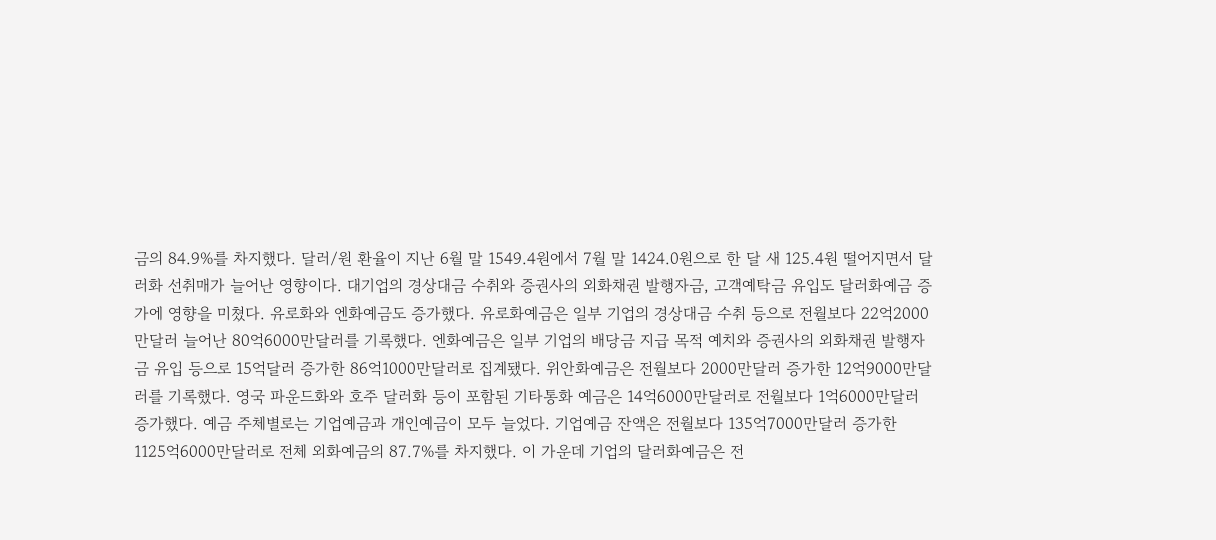금의 84.9%를 차지했다. 달러/원 환율이 지난 6월 말 1549.4원에서 7월 말 1424.0원으로 한 달 새 125.4원 떨어지면서 달러화 선취매가 늘어난 영향이다. 대기업의 경상대금 수취와 증권사의 외화채권 발행자금, 고객예탁금 유입도 달러화예금 증가에 영향을 미쳤다. 유로화와 엔화예금도 증가했다. 유로화예금은 일부 기업의 경상대금 수취 등으로 전월보다 22억2000만달러 늘어난 80억6000만달러를 기록했다. 엔화예금은 일부 기업의 배당금 지급 목적 예치와 증권사의 외화채권 발행자금 유입 등으로 15억달러 증가한 86억1000만달러로 집계됐다. 위안화예금은 전월보다 2000만달러 증가한 12억9000만달러를 기록했다. 영국 파운드화와 호주 달러화 등이 포함된 기타통화 예금은 14억6000만달러로 전월보다 1억6000만달러 증가했다. 예금 주체별로는 기업예금과 개인예금이 모두 늘었다. 기업예금 잔액은 전월보다 135억7000만달러 증가한 1125억6000만달러로 전체 외화예금의 87.7%를 차지했다. 이 가운데 기업의 달러화예금은 전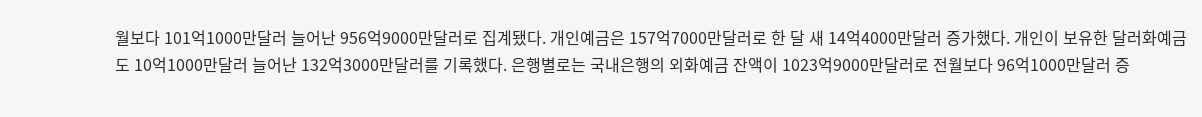월보다 101억1000만달러 늘어난 956억9000만달러로 집계됐다. 개인예금은 157억7000만달러로 한 달 새 14억4000만달러 증가했다. 개인이 보유한 달러화예금도 10억1000만달러 늘어난 132억3000만달러를 기록했다. 은행별로는 국내은행의 외화예금 잔액이 1023억9000만달러로 전월보다 96억1000만달러 증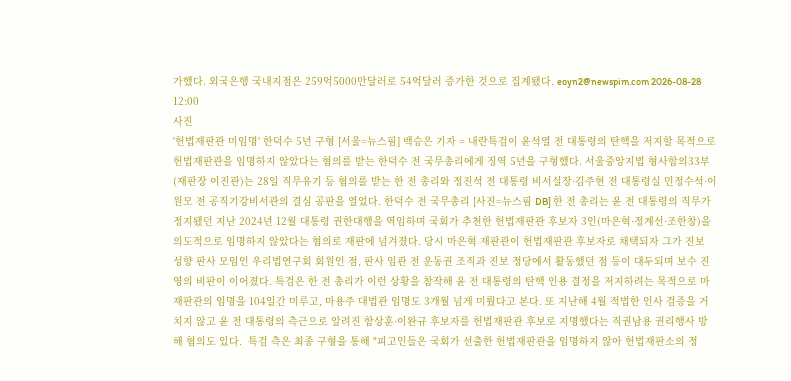가했다. 외국은행 국내지점은 259억5000만달러로 54억달러 증가한 것으로 집계됐다. eoyn2@newspim.com 2026-08-28 12:00
사진
'헌법재판관 미임명' 한덕수 5년 구형 [서울=뉴스핌] 백승은 기자 = 내란특검이 윤석열 전 대통령의 탄핵을 저지할 목적으로 헌법재판관을 임명하지 않았다는 혐의를 받는 한덕수 전 국무총리에게 징역 5년을 구형했다. 서울중앙지법 형사합의33부(재판장 이진관)는 28일 직무유기 등 혐의를 받는 한 전 총리와 정진석 전 대통령 비서실장·김주현 전 대통령실 민정수석·이원모 전 공직기강비서관의 결심 공판을 열었다. 한덕수 전 국무총리 [사진=뉴스핌 DB] 한 전 총리는 윤 전 대통령의 직무가 정지됐던 지난 2024년 12월 대통령 권한대행을 역임하며 국회가 추천한 헌법재판관 후보자 3인(마은혁·정계선·조한창)을 의도적으로 임명하지 않았다는 혐의로 재판에 넘겨졌다. 당시 마은혁 재판관이 헌법재판관 후보자로 채택되자 그가 진보 성향 판사 모임인 우리법연구회 회원인 점, 판사 임관 전 운동권 조직과 진보 정당에서 활동했던 점 등이 대두되며 보수 진영의 비판이 이어졌다. 특검은 한 전 총리가 이런 상황을 참작해 윤 전 대통령의 탄핵 인용 결정을 저지하려는 목적으로 마 재판관의 임명을 104일간 미루고, 마용주 대법관 임명도 3개월 넘게 미뤘다고 본다. 또 지난해 4월 적법한 인사 검증을 거치지 않고 윤 전 대통령의 측근으로 알려진 함상훈·이완규 후보자를 헌법재판관 후보로 지명했다는 직권남용 권리행사 방해 혐의도 있다.  특검 측은 최종 구형을 통해 "피고인들은 국회가 선출한 헌법재판관을 임명하지 않아 헌법재판소의 정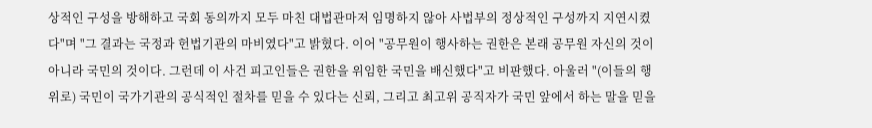상적인 구성을 방해하고 국회 동의까지 모두 마친 대법관마저 임명하지 않아 사법부의 정상적인 구성까지 지연시켰다"며 "그 결과는 국정과 헌법기관의 마비였다"고 밝혔다. 이어 "공무원이 행사하는 권한은 본래 공무원 자신의 것이 아니라 국민의 것이다. 그런데 이 사건 피고인들은 권한을 위임한 국민을 배신했다"고 비판했다. 아울러 "(이들의 행위로) 국민이 국가기관의 공식적인 절차를 믿을 수 있다는 신뢰, 그리고 최고위 공직자가 국민 앞에서 하는 말을 믿을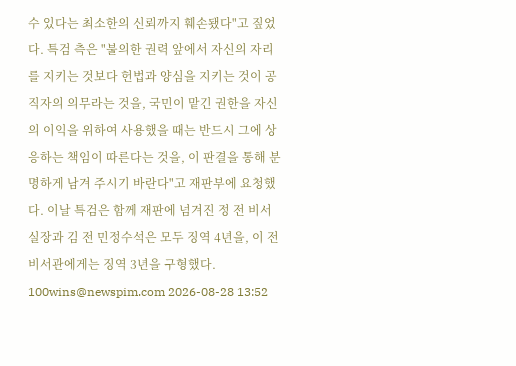수 있다는 최소한의 신뢰까지 훼손됐다"고 짚었다. 특검 측은 "불의한 권력 앞에서 자신의 자리를 지키는 것보다 헌법과 양심을 지키는 것이 공직자의 의무라는 것을, 국민이 맡긴 권한을 자신의 이익을 위하여 사용했을 때는 반드시 그에 상응하는 책임이 따른다는 것을, 이 판결을 통해 분명하게 남겨 주시기 바란다"고 재판부에 요청했다. 이날 특검은 함께 재판에 넘겨진 정 전 비서실장과 김 전 민정수석은 모두 징역 4년을, 이 전 비서관에게는 징역 3년을 구형했다. 100wins@newspim.com 2026-08-28 13:52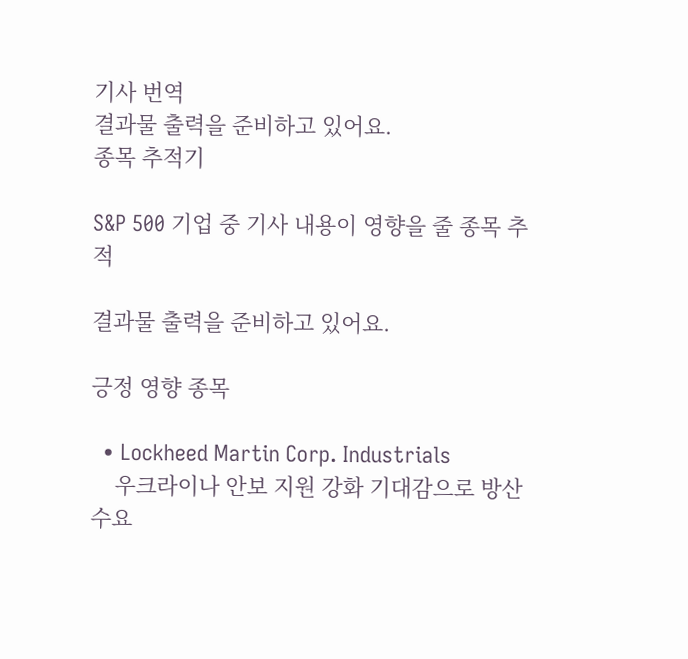기사 번역
결과물 출력을 준비하고 있어요.
종목 추적기

S&P 500 기업 중 기사 내용이 영향을 줄 종목 추적

결과물 출력을 준비하고 있어요.

긍정 영향 종목

  • Lockheed Martin Corp. Industrials
    우크라이나 안보 지원 강화 기대감으로 방산 수요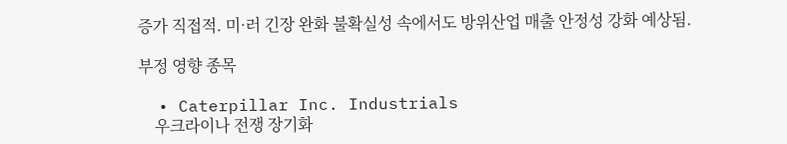증가 직접적. 미·러 긴장 완화 불확실성 속에서도 방위산업 매출 안정성 강화 예상됨.

부정 영향 종목

  • Caterpillar Inc. Industrials
    우크라이나 전쟁 장기화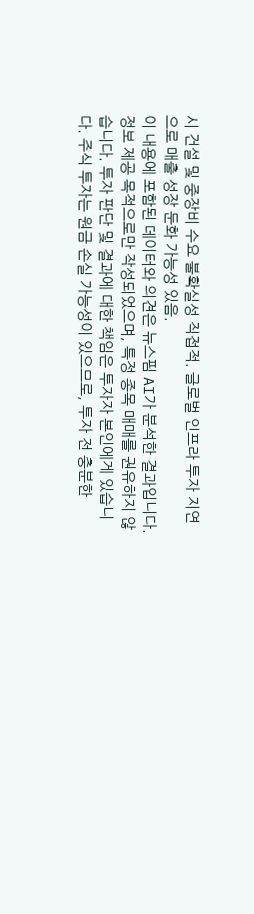시 건설 및 중장비 수요 불확실성 직접적. 글로벌 인프라 투자 지연으로 매출 성장 둔화 가능성 있음.
이 내용에 포함된 데이터와 의견은 뉴스핌 AI가 분석한 결과입니다. 정보 제공 목적으로만 작성되었으며, 특정 종목 매매를 권유하지 않습니다. 투자 판단 및 결과에 대한 책임은 투자자 본인에게 있습니다. 주식 투자는 원금 손실 가능성이 있으므로, 투자 전 충분한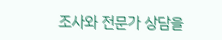조사와 전문가 상담을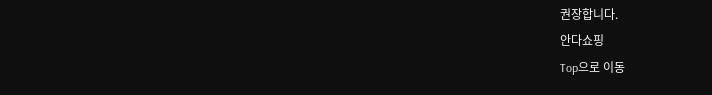권장합니다.
안다쇼핑
Top으로 이동